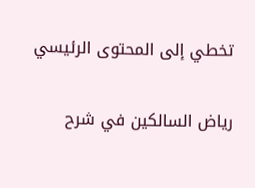تخطي إلى المحتوى الرئيسي

رياض السالكين في شرح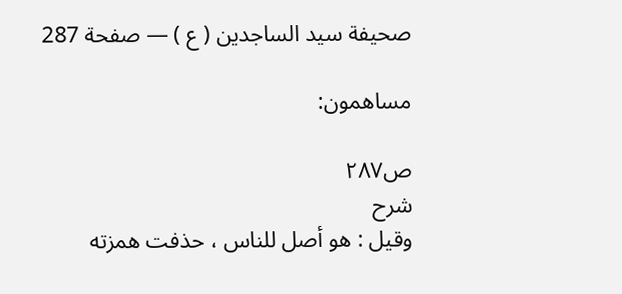صحيفة سيد الساجدين ( ع ) — صفحة 287

مساهمون:

ص٢٨٧
شرح
وقيل : هو أصل للناس ، حذفت همزته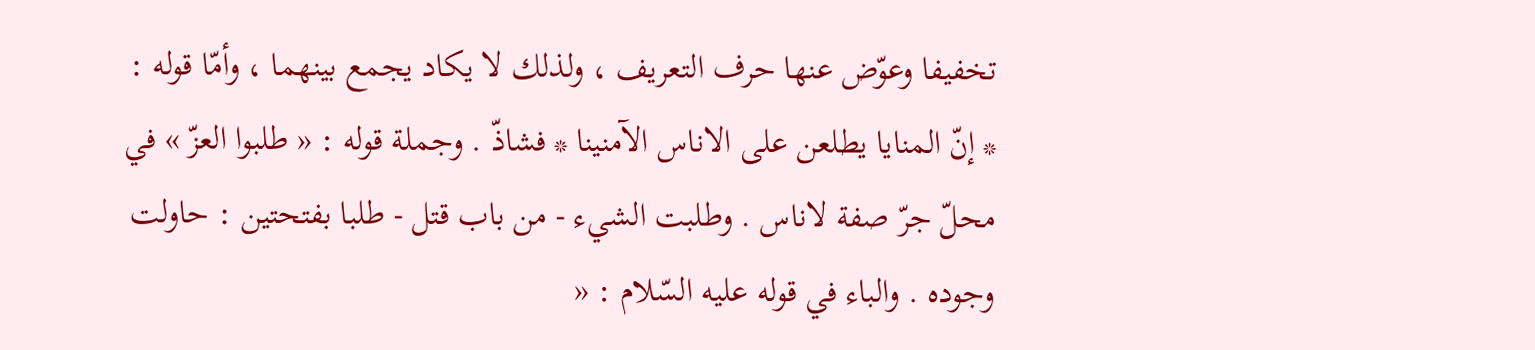تخفيفا وعوّض عنها حرف التعريف ، ولذلك لا يكاد يجمع بينهما ، وأمّا قوله : * إنّ المنايا يطلعن على الاناس الآمنينا * فشاذّ . وجملة قوله : « طلبوا العزّ » في محلّ جرّ صفة لاناس . وطلبت الشيء - من باب قتل - طلبا بفتحتين : حاولت وجوده . والباء في قوله عليه السّلام : «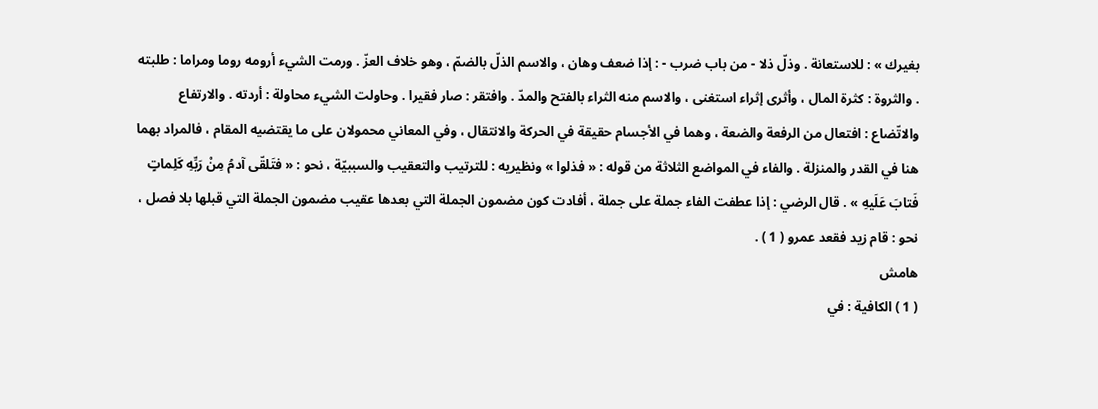بغيرك » : للاستعانة . وذلّ ذلا - من باب ضرب - : إذا ضعف وهان ، والاسم الذلّ بالضمّ ، وهو خلاف العزّ . ورمت الشيء أرومه روما ومراما : طلبته . والثروة : كثرة المال ، وأثرى إثراء استغنى ، والاسم منه الثراء بالفتح والمدّ . وافتقر : صار فقيرا . وحاولت الشيء محاولة : أردته . والارتفاع والاتّضاع : افتعال من الرفعة والضعة ، وهما في الأجسام حقيقة في الحركة والانتقال ، وفي المعاني محمولان على ما يقتضيه المقام ، فالمراد بهما هنا في القدر والمنزلة . والفاء في المواضع الثلاثة من قوله : « فذلوا » ونظيريه : للترتيب والتعقيب والسببيّة ، نحو : « فتَلقّى آدمُ مِنْ رَبِّهِ كَلِماتٍ فَتابَ عَلَيهِ » . قال الرضي : إذا عطفت الفاء جملة على جملة ، أفادت كون مضمون الجملة التي بعدها عقيب مضمون الجملة التي قبلها بلا فصل ، نحو : قام زيد فقعد عمرو ( 1 ) .
هامش
( 1 ) الكافية : في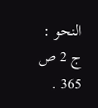النحو : ج 2 ص 365 .